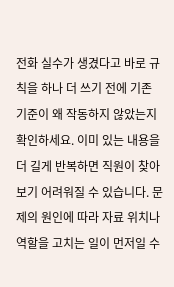전화 실수가 생겼다고 바로 규칙을 하나 더 쓰기 전에 기존 기준이 왜 작동하지 않았는지 확인하세요. 이미 있는 내용을 더 길게 반복하면 직원이 찾아보기 어려워질 수 있습니다. 문제의 원인에 따라 자료 위치나 역할을 고치는 일이 먼저일 수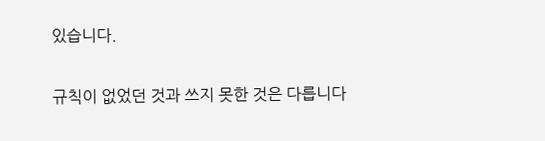있습니다.

규칙이 없었던 것과 쓰지 못한 것은 다릅니다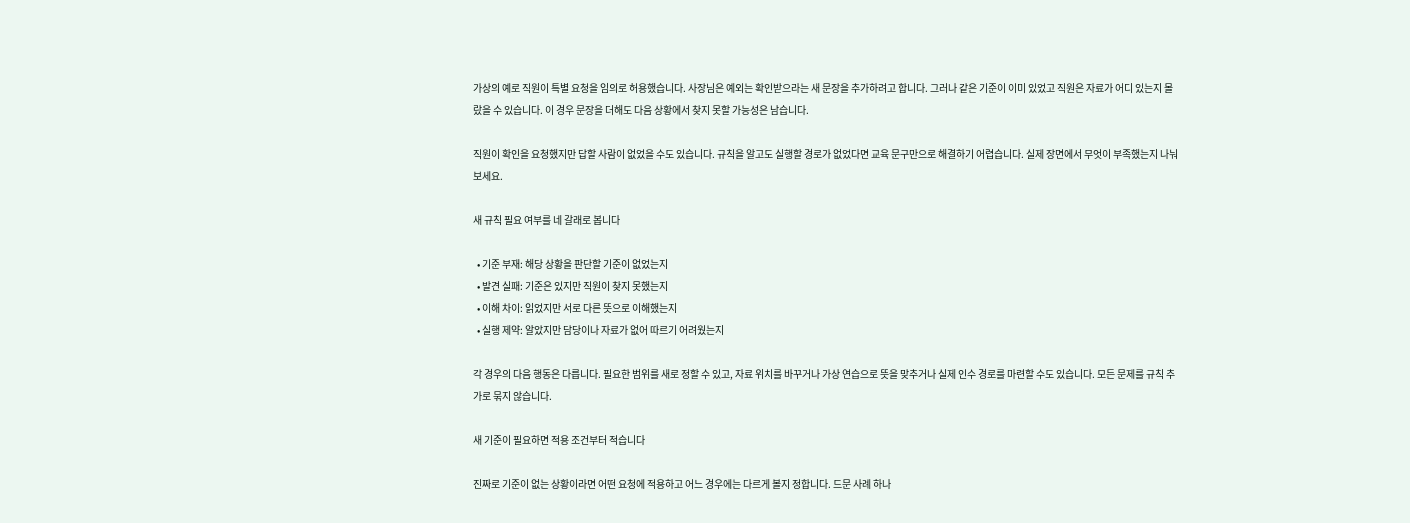가상의 예로 직원이 특별 요청을 임의로 허용했습니다. 사장님은 예외는 확인받으라는 새 문장을 추가하려고 합니다. 그러나 같은 기준이 이미 있었고 직원은 자료가 어디 있는지 몰랐을 수 있습니다. 이 경우 문장을 더해도 다음 상황에서 찾지 못할 가능성은 남습니다.

직원이 확인을 요청했지만 답할 사람이 없었을 수도 있습니다. 규칙을 알고도 실행할 경로가 없었다면 교육 문구만으로 해결하기 어렵습니다. 실제 장면에서 무엇이 부족했는지 나눠보세요.

새 규칙 필요 여부를 네 갈래로 봅니다

  • 기준 부재: 해당 상황을 판단할 기준이 없었는지
  • 발견 실패: 기준은 있지만 직원이 찾지 못했는지
  • 이해 차이: 읽었지만 서로 다른 뜻으로 이해했는지
  • 실행 제약: 알았지만 담당이나 자료가 없어 따르기 어려웠는지

각 경우의 다음 행동은 다릅니다. 필요한 범위를 새로 정할 수 있고, 자료 위치를 바꾸거나 가상 연습으로 뜻을 맞추거나 실제 인수 경로를 마련할 수도 있습니다. 모든 문제를 규칙 추가로 묶지 않습니다.

새 기준이 필요하면 적용 조건부터 적습니다

진짜로 기준이 없는 상황이라면 어떤 요청에 적용하고 어느 경우에는 다르게 볼지 정합니다. 드문 사례 하나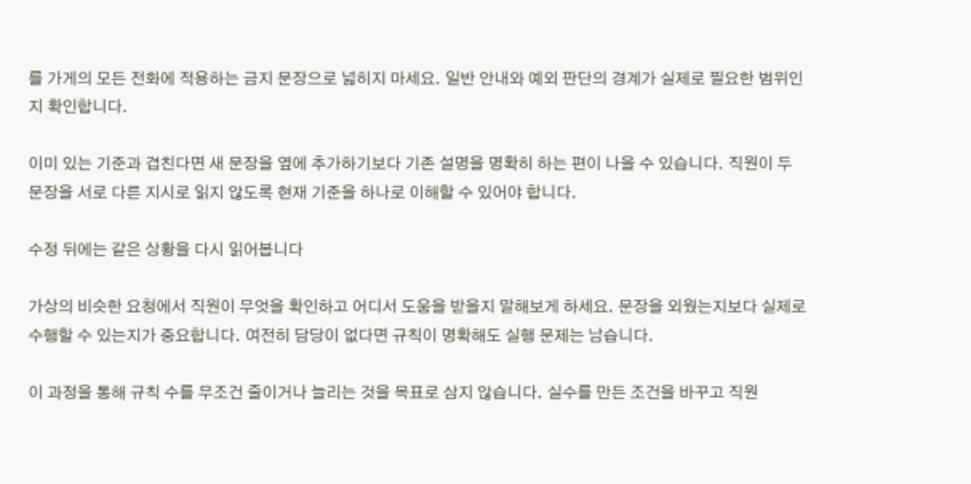를 가게의 모든 전화에 적용하는 금지 문장으로 넓히지 마세요. 일반 안내와 예외 판단의 경계가 실제로 필요한 범위인지 확인합니다.

이미 있는 기준과 겹친다면 새 문장을 옆에 추가하기보다 기존 설명을 명확히 하는 편이 나을 수 있습니다. 직원이 두 문장을 서로 다른 지시로 읽지 않도록 현재 기준을 하나로 이해할 수 있어야 합니다.

수정 뒤에는 같은 상황을 다시 읽어봅니다

가상의 비슷한 요청에서 직원이 무엇을 확인하고 어디서 도움을 받을지 말해보게 하세요. 문장을 외웠는지보다 실제로 수행할 수 있는지가 중요합니다. 여전히 담당이 없다면 규칙이 명확해도 실행 문제는 남습니다.

이 과정을 통해 규칙 수를 무조건 줄이거나 늘리는 것을 목표로 삼지 않습니다. 실수를 만든 조건을 바꾸고 직원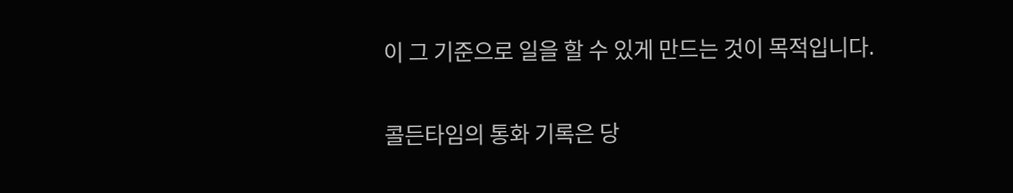이 그 기준으로 일을 할 수 있게 만드는 것이 목적입니다.

콜든타임의 통화 기록은 당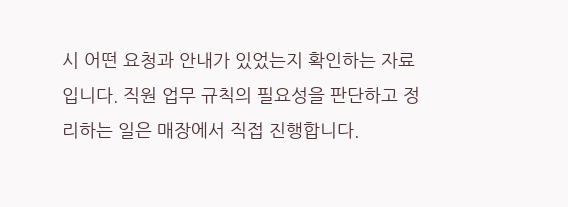시 어떤 요청과 안내가 있었는지 확인하는 자료입니다. 직원 업무 규칙의 필요성을 판단하고 정리하는 일은 매장에서 직접 진행합니다.